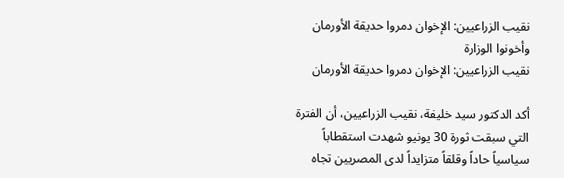نقيب الزراعيين: الإخوان دمروا حديقة الأورمان وأخونوا الوزارة
نقيب الزراعيين: الإخوان دمروا حديقة الأورمان

أكد الدكتور سيد خليفة، نقيب الزراعيين، أن الفترة التي سبقت ثورة 30 يونيو شهدت استقطاباً سياسياً حاداً وقلقاً متزايداً لدى المصريين تجاه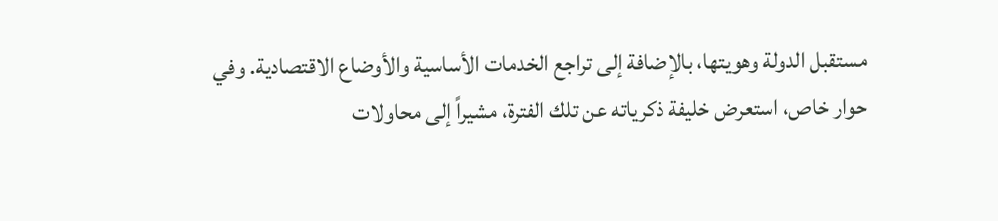مستقبل الدولة وهويتها، بالإضافة إلى تراجع الخدمات الأساسية والأوضاع الاقتصادية. وفي حوار خاص، استعرض خليفة ذكرياته عن تلك الفترة، مشيراً إلى محاولات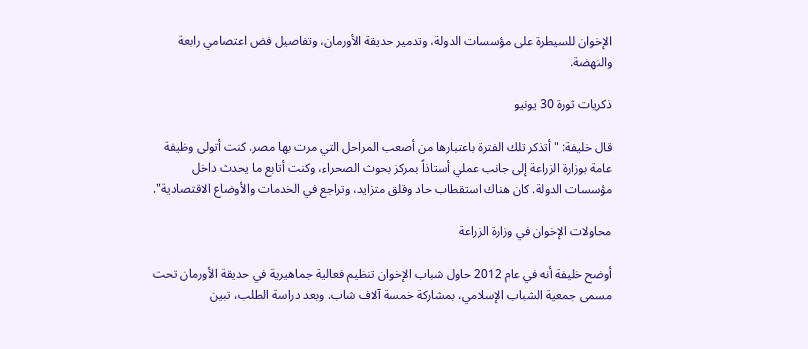الإخوان للسيطرة على مؤسسات الدولة، وتدمير حديقة الأورمان، وتفاصيل فض اعتصامي رابعة والنهضة.

ذكريات ثورة 30 يونيو

قال خليفة: "أتذكر تلك الفترة باعتبارها من أصعب المراحل التي مرت بها مصر. كنت أتولى وظيفة عامة بوزارة الزراعة إلى جانب عملي أستاذاً بمركز بحوث الصحراء، وكنت أتابع ما يحدث داخل مؤسسات الدولة. كان هناك استقطاب حاد وقلق متزايد، وتراجع في الخدمات والأوضاع الاقتصادية".

محاولات الإخوان في وزارة الزراعة

أوضح خليفة أنه في عام 2012 حاول شباب الإخوان تنظيم فعالية جماهيرية في حديقة الأورمان تحت مسمى جمعية الشباب الإسلامي، بمشاركة خمسة آلاف شاب. وبعد دراسة الطلب، تبين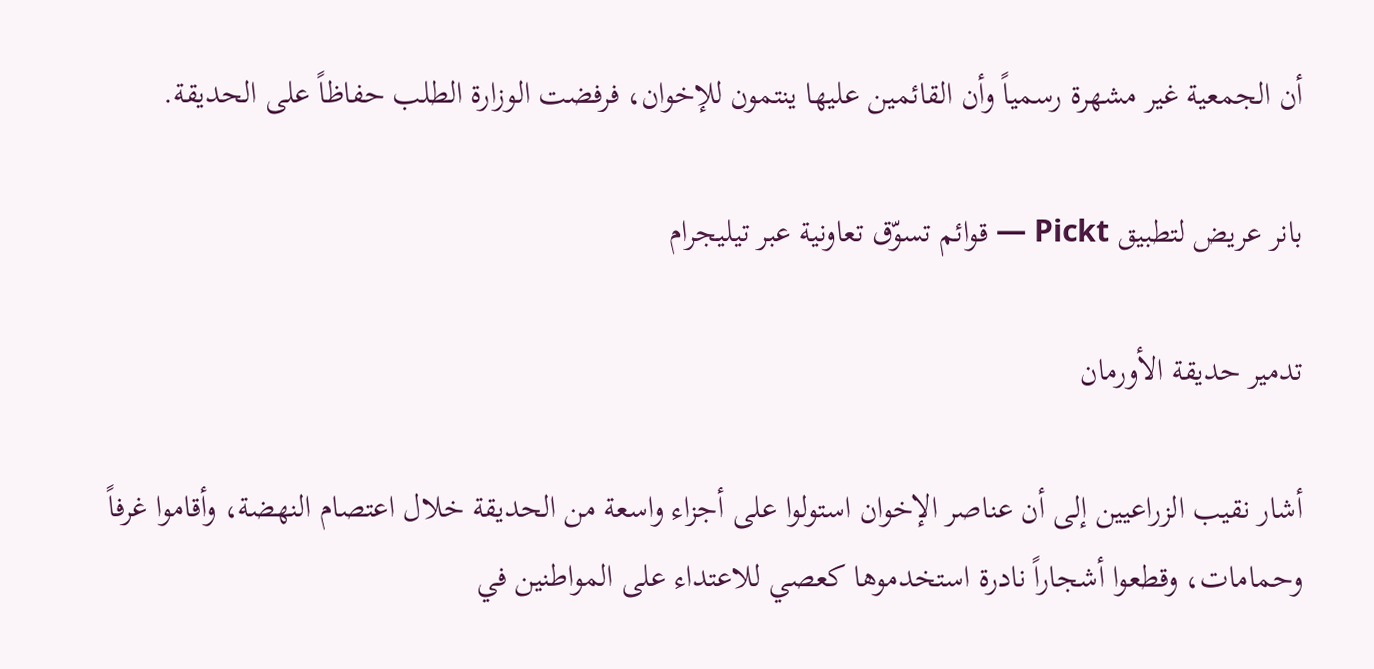أن الجمعية غير مشهرة رسمياً وأن القائمين عليها ينتمون للإخوان، فرفضت الوزارة الطلب حفاظاً على الحديقة.

بانر عريض لتطبيق Pickt — قوائم تسوّق تعاونية عبر تيليجرام

تدمير حديقة الأورمان

أشار نقيب الزراعيين إلى أن عناصر الإخوان استولوا على أجزاء واسعة من الحديقة خلال اعتصام النهضة، وأقاموا غرفاً وحمامات، وقطعوا أشجاراً نادرة استخدموها كعصي للاعتداء على المواطنين في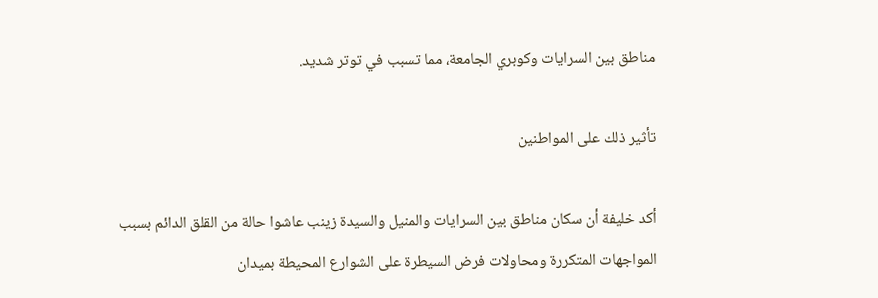مناطق بين السرايات وكوبري الجامعة، مما تسبب في توتر شديد.

تأثير ذلك على المواطنين

أكد خليفة أن سكان مناطق بين السرايات والمنيل والسيدة زينب عاشوا حالة من القلق الدائم بسبب المواجهات المتكررة ومحاولات فرض السيطرة على الشوارع المحيطة بميدان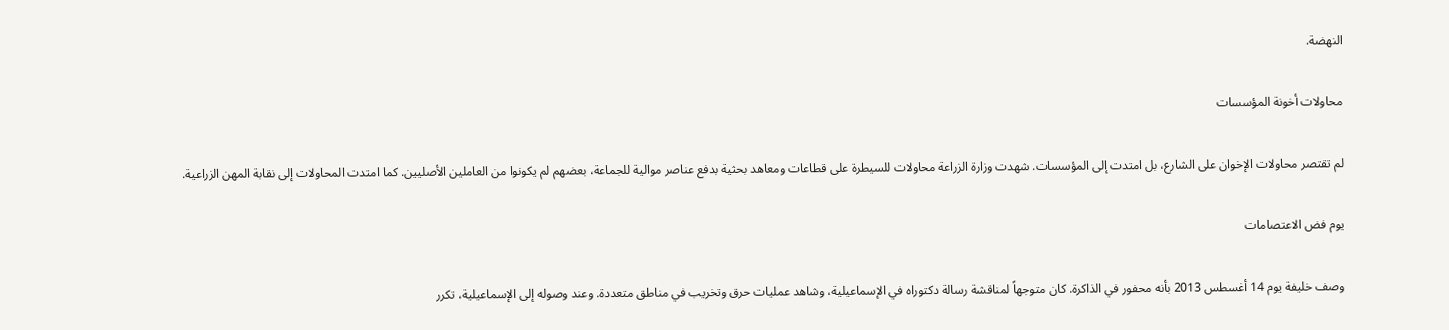النهضة.

محاولات أخونة المؤسسات

لم تقتصر محاولات الإخوان على الشارع، بل امتدت إلى المؤسسات. شهدت وزارة الزراعة محاولات للسيطرة على قطاعات ومعاهد بحثية بدفع عناصر موالية للجماعة، بعضهم لم يكونوا من العاملين الأصليين. كما امتدت المحاولات إلى نقابة المهن الزراعية.

يوم فض الاعتصامات

وصف خليفة يوم 14 أغسطس 2013 بأنه محفور في الذاكرة. كان متوجهاً لمناقشة رسالة دكتوراه في الإسماعيلية، وشاهد عمليات حرق وتخريب في مناطق متعددة. وعند وصوله إلى الإسماعيلية، تكرر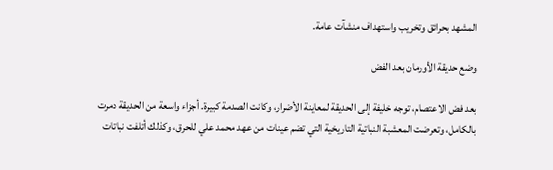المشهد بحرائق وتخريب واستهداف منشآت عامة.

وضع حديقة الأورمان بعد الفض

بعد فض الاعتصام، توجه خليفة إلى الحديقة لمعاينة الأضرار، وكانت الصدمة كبيرة. أجزاء واسعة من الحديقة دمرت بالكامل، وتعرضت المعشبة النباتية التاريخية التي تضم عينات من عهد محمد علي للحرق، وكذلك أتلفت نباتات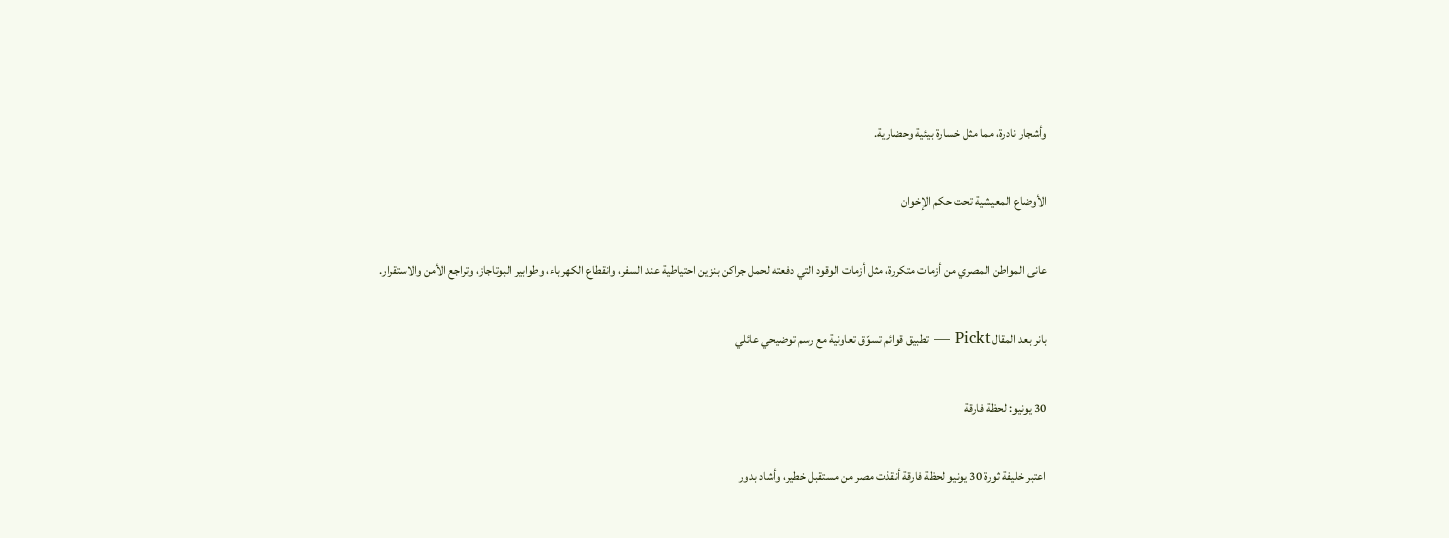وأشجار نادرة، مما مثل خسارة بيئية وحضارية.

الأوضاع المعيشية تحت حكم الإخوان

عانى المواطن المصري من أزمات متكررة، مثل أزمات الوقود التي دفعته لحمل جراكن بنزين احتياطية عند السفر، وانقطاع الكهرباء، وطوابير البوتاجاز، وتراجع الأمن والاستقرار.

بانر بعد المقال Pickt — تطبيق قوائم تسوّق تعاونية مع رسم توضيحي عائلي

30 يونيو: لحظة فارقة

اعتبر خليفة ثورة 30 يونيو لحظة فارقة أنقذت مصر من مستقبل خطير، وأشاد بدور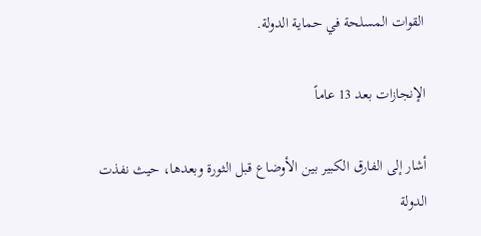القوات المسلحة في حماية الدولة.

الإنجازات بعد 13 عاماً

أشار إلى الفارق الكبير بين الأوضاع قبل الثورة وبعدها، حيث نفذت الدولة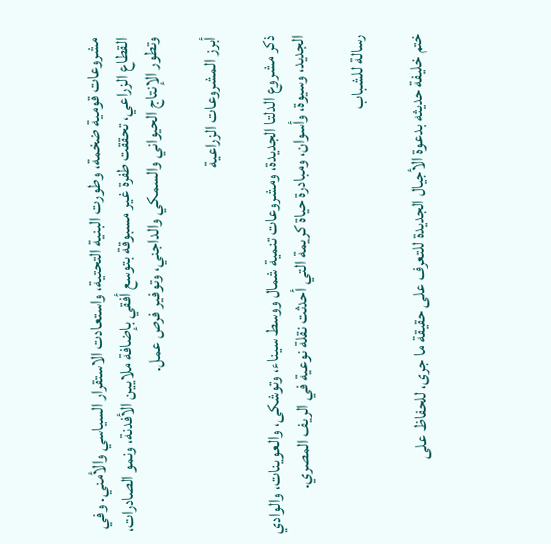مشروعات قومية ضخمة، وطورت البنية التحتية، واستعادت الاستقرار السياسي والأمني. وفي القطاع الزراعي، تحققت طفرة غير مسبوقة بتوسع أفقي بإضافة ملايين الأفدنة، ونمو الصادرات، وتطور الإنتاج الحيواني والسمكي والداجني، وتوفير فرص عمل.

أبرز المشروعات الزراعية

ذكر مشروع الدلتا الجديدة، ومشروعات تنمية شمال ووسط سيناء، وتوشكى، والعوينات، والوادي الجديد، وسيوة، وأسوان، ومبادرة حياة كريمة التي أحدثت نقلة نوعية في الريف المصري.

رسالة للشباب

ختم خليفة حديثه بدعوة الأجيال الجديدة للتعرف على حقيقة ما جرى، للحفاظ على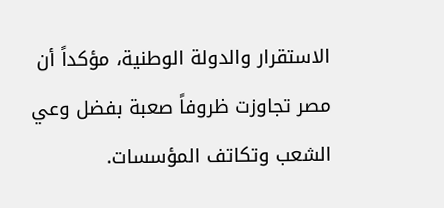الاستقرار والدولة الوطنية، مؤكداً أن مصر تجاوزت ظروفاً صعبة بفضل وعي الشعب وتكاتف المؤسسات.